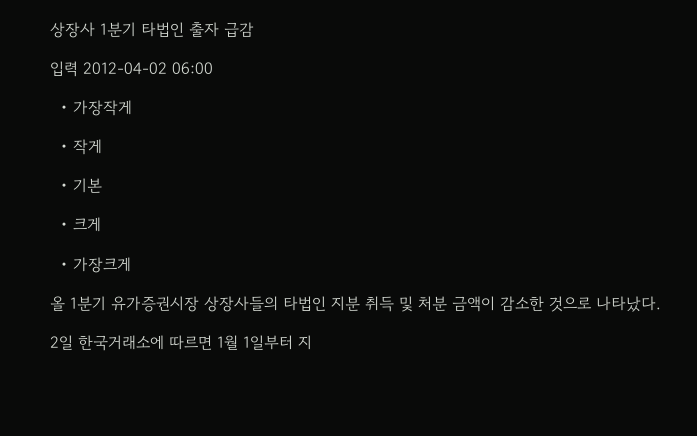상장사 1분기 타법인 출자 급감

입력 2012-04-02 06:00

  • 가장작게

  • 작게

  • 기본

  • 크게

  • 가장크게

올 1분기 유가증권시장 상장사들의 타법인 지분 취득 및 처분 금액이 감소한 것으로 나타났다.

2일 한국거래소에 따르면 1월 1일부터 지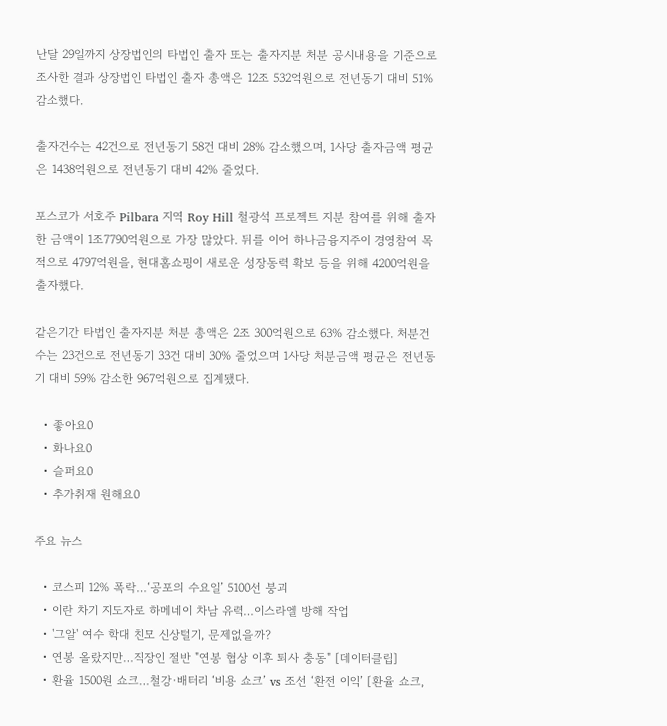난달 29일까지 상장법인의 타법인 출자 또는 출자지분 처분 공시내용을 기준으로 조사한 결과 상장법인 타법인 출자 총액은 12조 532억원으로 전년동기 대비 51% 감소했다.

출자건수는 42건으로 전년동기 58건 대비 28% 감소했으며, 1사당 출자금액 평균은 1438억원으로 전년동기 대비 42% 줄었다.

포스코가 서호주 Pilbara 지역 Roy Hill 철광석 프로젝트 지분 참여를 위해 출자한 금액이 1조7790억원으로 가장 많았다. 뒤를 이어 하나금융지주이 경영참여 목적으로 4797억원을, 현대홈쇼핑이 새로운 성장동력 확보 등을 위해 4200억원을 출자했다.

같은기간 타법인 출자지분 처분 총액은 2조 300억원으로 63% 감소했다. 처분건수는 23건으로 전년동기 33건 대비 30% 줄었으며 1사당 처분금액 평균은 전년동기 대비 59% 감소한 967억원으로 집계됐다.

  • 좋아요0
  • 화나요0
  • 슬퍼요0
  • 추가취재 원해요0

주요 뉴스

  • 코스피 12% 폭락…‘공포의 수요일’ 5100선 붕괴
  • 이란 차기 지도자로 하메네이 차남 유력…이스라엘 방해 작업
  • '그알' 여수 학대 친모 신상털기, 문제없을까?
  • 연봉 올랐지만…직장인 절반 "연봉 협상 이후 퇴사 충동" [데이터클립]
  • 환율 1500원 쇼크…철강·배터리 ‘비용 쇼크’ vs 조선 ‘환전 이익’ [환율 쇼크,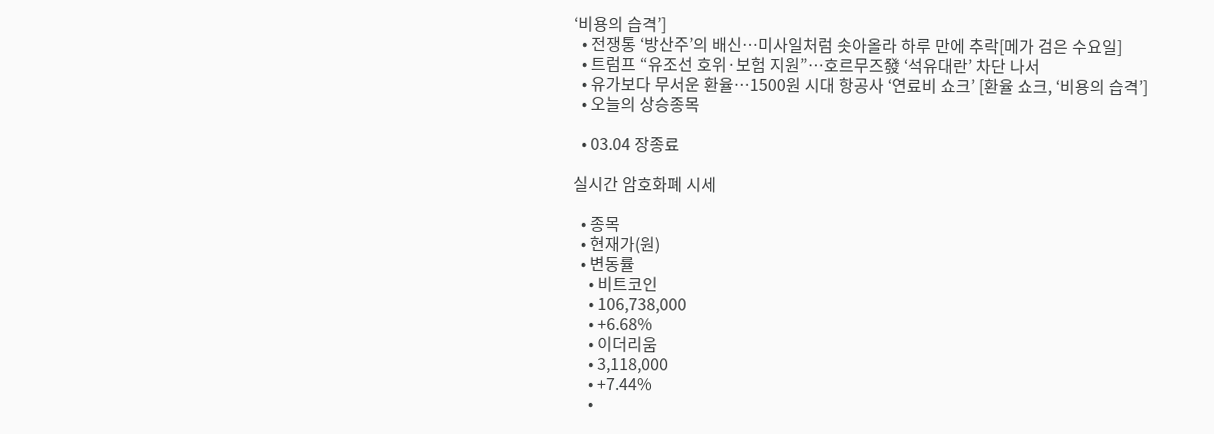‘비용의 습격’]
  • 전쟁통 ‘방산주’의 배신…미사일처럼 솟아올라 하루 만에 추락[메가 검은 수요일]
  • 트럼프 “유조선 호위·보험 지원”…호르무즈發 ‘석유대란’ 차단 나서
  • 유가보다 무서운 환율…1500원 시대 항공사 ‘연료비 쇼크’ [환율 쇼크, ‘비용의 습격’]
  • 오늘의 상승종목

  • 03.04 장종료

실시간 암호화폐 시세

  • 종목
  • 현재가(원)
  • 변동률
    • 비트코인
    • 106,738,000
    • +6.68%
    • 이더리움
    • 3,118,000
    • +7.44%
    •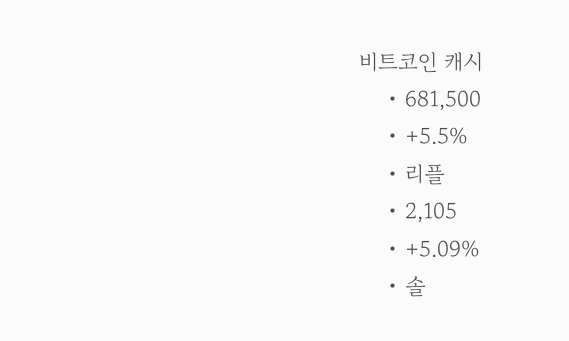비트코인 캐시
    • 681,500
    • +5.5%
    • 리플
    • 2,105
    • +5.09%
    • 솔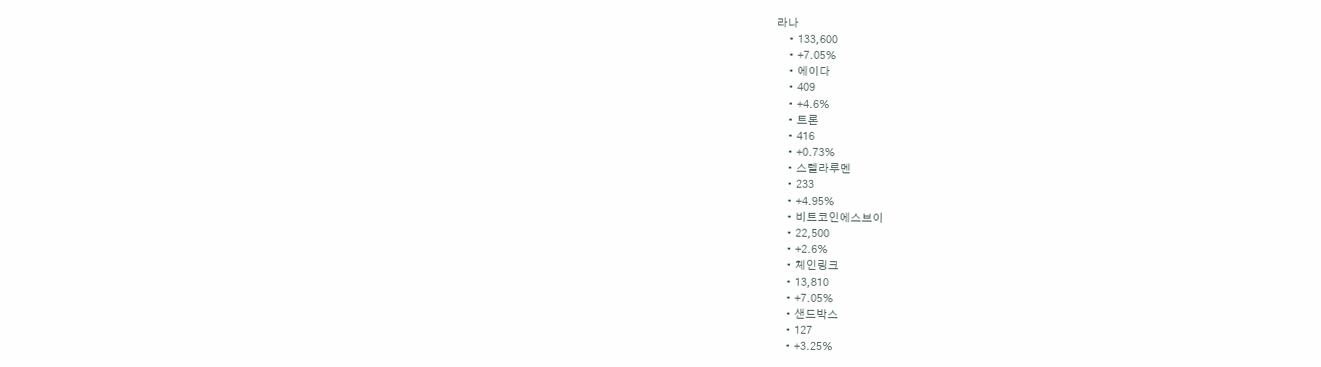라나
    • 133,600
    • +7.05%
    • 에이다
    • 409
    • +4.6%
    • 트론
    • 416
    • +0.73%
    • 스텔라루멘
    • 233
    • +4.95%
    • 비트코인에스브이
    • 22,500
    • +2.6%
    • 체인링크
    • 13,810
    • +7.05%
    • 샌드박스
    • 127
    • +3.25%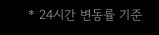* 24시간 변동률 기준